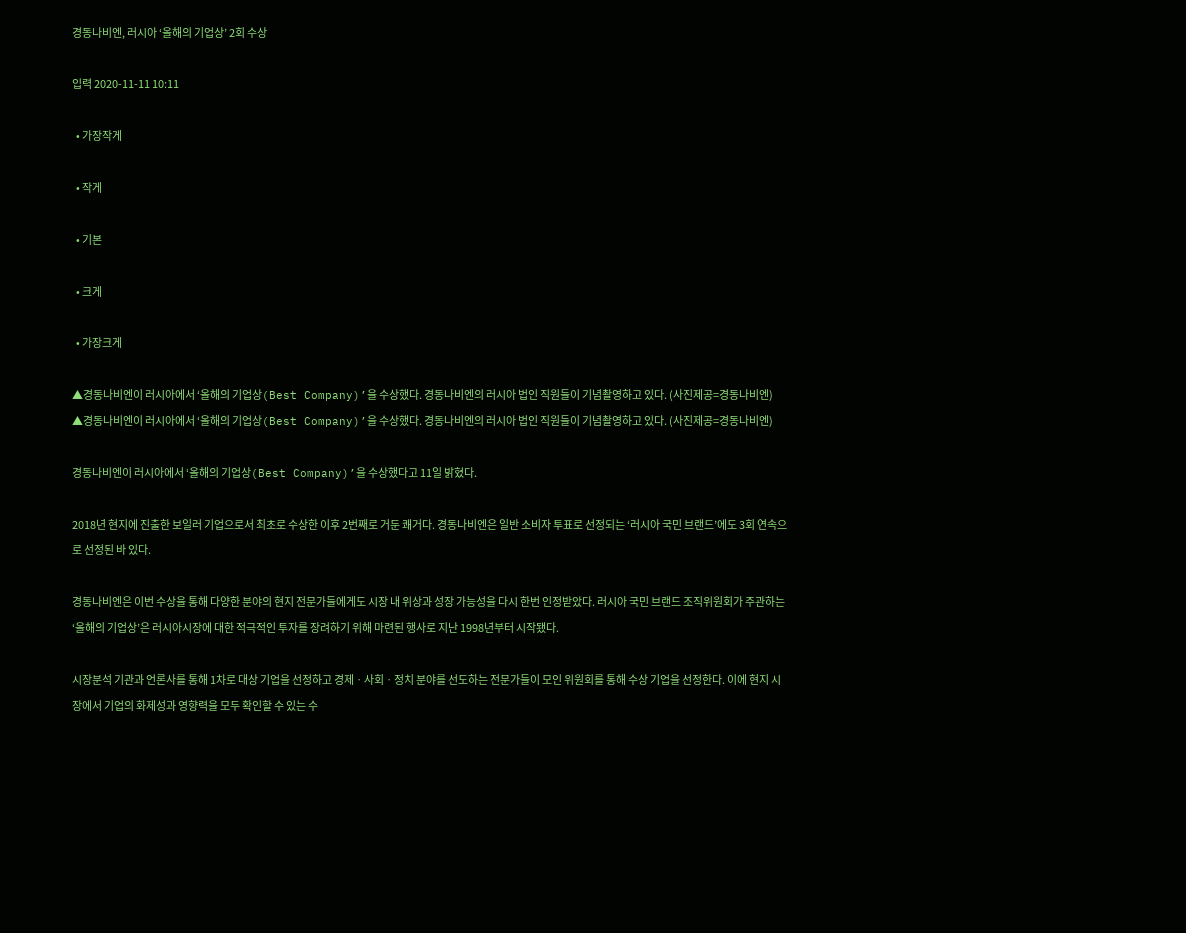경동나비엔, 러시아 ‘올해의 기업상’ 2회 수상

입력 2020-11-11 10:11

  • 가장작게

  • 작게

  • 기본

  • 크게

  • 가장크게

▲경동나비엔이 러시아에서 ‘올해의 기업상(Best Company)’을 수상했다. 경동나비엔의 러시아 법인 직원들이 기념촬영하고 있다. (사진제공=경동나비엔)
▲경동나비엔이 러시아에서 ‘올해의 기업상(Best Company)’을 수상했다. 경동나비엔의 러시아 법인 직원들이 기념촬영하고 있다. (사진제공=경동나비엔)

경동나비엔이 러시아에서 ‘올해의 기업상(Best Company)’을 수상했다고 11일 밝혔다.

2018년 현지에 진출한 보일러 기업으로서 최초로 수상한 이후 2번째로 거둔 쾌거다. 경동나비엔은 일반 소비자 투표로 선정되는 ‘러시아 국민 브랜드’에도 3회 연속으로 선정된 바 있다.

경동나비엔은 이번 수상을 통해 다양한 분야의 현지 전문가들에게도 시장 내 위상과 성장 가능성을 다시 한번 인정받았다. 러시아 국민 브랜드 조직위원회가 주관하는 ‘올해의 기업상’은 러시아시장에 대한 적극적인 투자를 장려하기 위해 마련된 행사로 지난 1998년부터 시작됐다.

시장분석 기관과 언론사를 통해 1차로 대상 기업을 선정하고 경제ㆍ사회ㆍ정치 분야를 선도하는 전문가들이 모인 위원회를 통해 수상 기업을 선정한다. 이에 현지 시장에서 기업의 화제성과 영향력을 모두 확인할 수 있는 수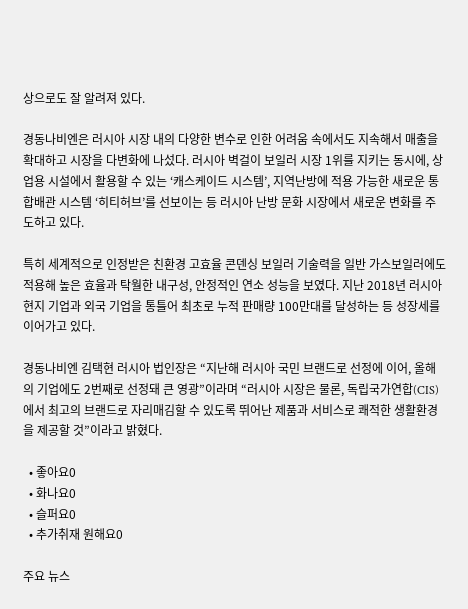상으로도 잘 알려져 있다.

경동나비엔은 러시아 시장 내의 다양한 변수로 인한 어려움 속에서도 지속해서 매출을 확대하고 시장을 다변화에 나섰다. 러시아 벽걸이 보일러 시장 1위를 지키는 동시에, 상업용 시설에서 활용할 수 있는 ‘캐스케이드 시스템’, 지역난방에 적용 가능한 새로운 통합배관 시스템 ‘히티허브’를 선보이는 등 러시아 난방 문화 시장에서 새로운 변화를 주도하고 있다.

특히 세계적으로 인정받은 친환경 고효율 콘덴싱 보일러 기술력을 일반 가스보일러에도 적용해 높은 효율과 탁월한 내구성, 안정적인 연소 성능을 보였다. 지난 2018년 러시아 현지 기업과 외국 기업을 통틀어 최초로 누적 판매량 100만대를 달성하는 등 성장세를 이어가고 있다.

경동나비엔 김택현 러시아 법인장은 “지난해 러시아 국민 브랜드로 선정에 이어, 올해의 기업에도 2번째로 선정돼 큰 영광”이라며 “러시아 시장은 물론, 독립국가연합(CIS)에서 최고의 브랜드로 자리매김할 수 있도록 뛰어난 제품과 서비스로 쾌적한 생활환경을 제공할 것”이라고 밝혔다.

  • 좋아요0
  • 화나요0
  • 슬퍼요0
  • 추가취재 원해요0

주요 뉴스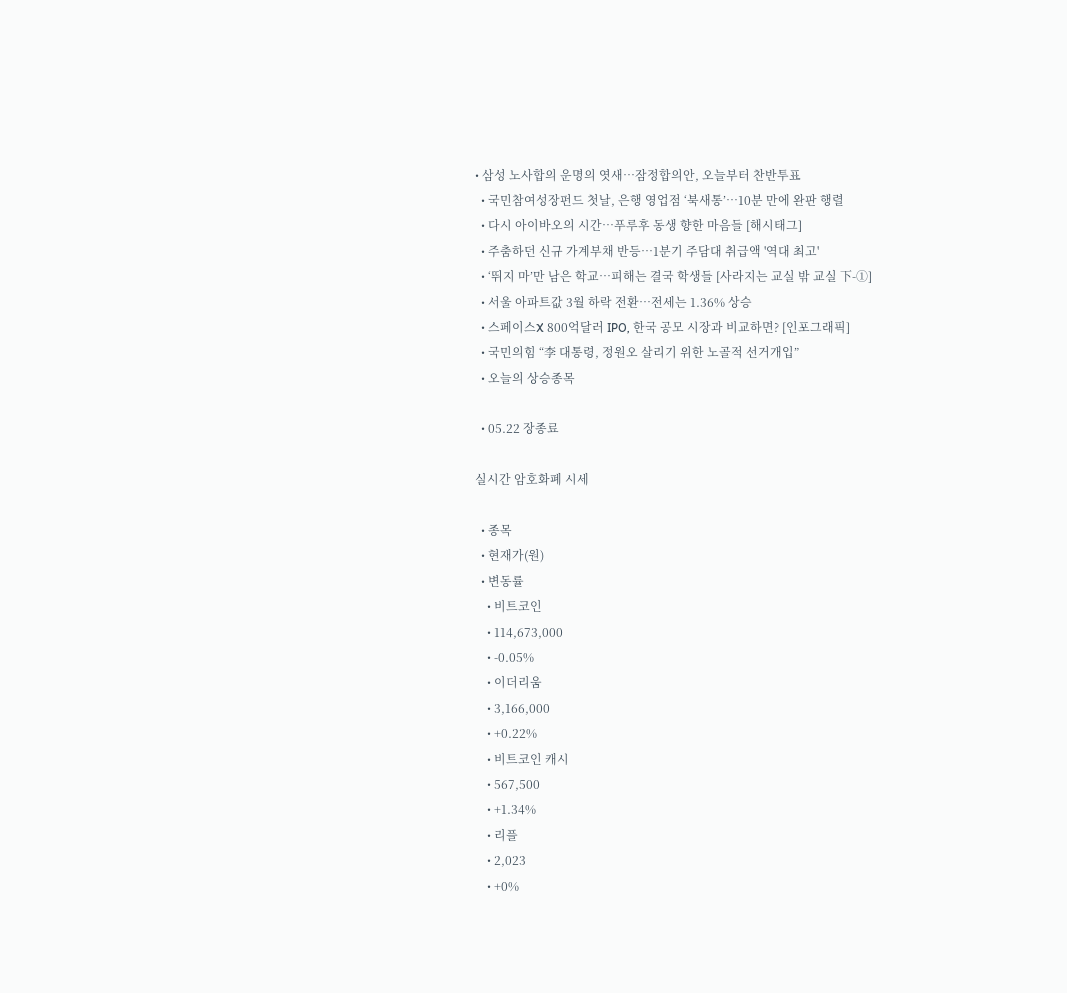• 삼성 노사합의 운명의 엿새⋯잠정합의안, 오늘부터 찬반투표
  • 국민참여성장펀드 첫날, 은행 영업점 ‘북새통’⋯10분 만에 완판 행렬
  • 다시 아이바오의 시간…푸루후 동생 향한 마음들 [해시태그]
  • 주춤하던 신규 가계부채 반등⋯1분기 주담대 취급액 '역대 최고'
  • ‘뛰지 마’만 남은 학교…피해는 결국 학생들 [사라지는 교실 밖 교실 下-①]
  • 서울 아파트값 3월 하락 전환⋯전세는 1.36% 상승
  • 스페이스X 800억달러 IPO, 한국 공모 시장과 비교하면? [인포그래픽]
  • 국민의힘 “李 대통령, 정원오 살리기 위한 노골적 선거개입”
  • 오늘의 상승종목

  • 05.22 장종료

실시간 암호화폐 시세

  • 종목
  • 현재가(원)
  • 변동률
    • 비트코인
    • 114,673,000
    • -0.05%
    • 이더리움
    • 3,166,000
    • +0.22%
    • 비트코인 캐시
    • 567,500
    • +1.34%
    • 리플
    • 2,023
    • +0%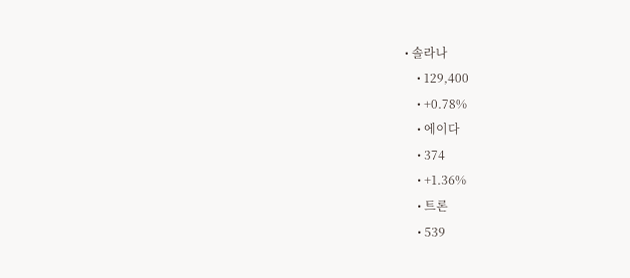• 솔라나
    • 129,400
    • +0.78%
    • 에이다
    • 374
    • +1.36%
    • 트론
    • 539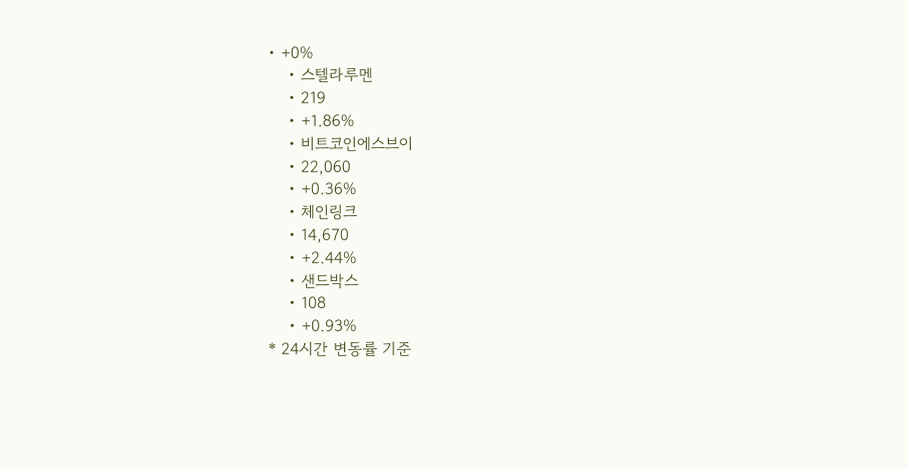• +0%
    • 스텔라루멘
    • 219
    • +1.86%
    • 비트코인에스브이
    • 22,060
    • +0.36%
    • 체인링크
    • 14,670
    • +2.44%
    • 샌드박스
    • 108
    • +0.93%
* 24시간 변동률 기준